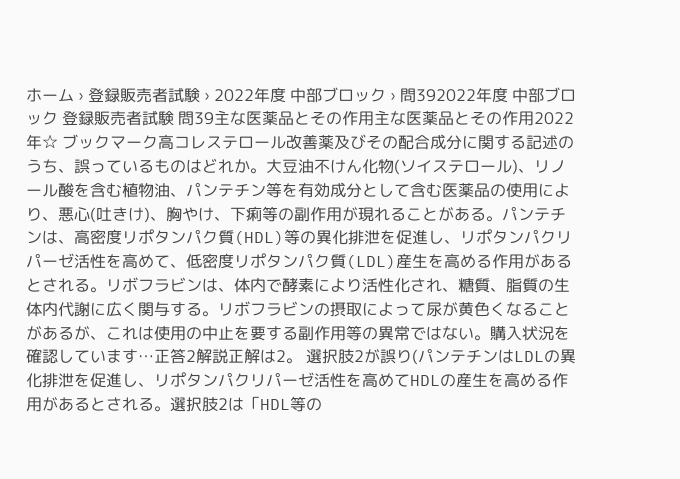ホーム › 登録販売者試験 › 2022年度 中部ブロック › 問392022年度 中部ブロック 登録販売者試験 問39主な医薬品とその作用主な医薬品とその作用2022年☆ ブックマーク高コレステロール改善薬及びその配合成分に関する記述のうち、誤っているものはどれか。大豆油不けん化物(ソイステロール)、リノール酸を含む植物油、パンテチン等を有効成分として含む医薬品の使用により、悪心(吐きけ)、胸やけ、下痢等の副作用が現れることがある。パンテチンは、高密度リポタンパク質(HDL)等の異化排泄を促進し、リポタンパクリパーゼ活性を高めて、低密度リポタンパク質(LDL)産生を高める作用があるとされる。リボフラビンは、体内で酵素により活性化され、糖質、脂質の生体内代謝に広く関与する。リボフラビンの摂取によって尿が黄色くなることがあるが、これは使用の中止を要する副作用等の異常ではない。購入状況を確認しています…正答2解説正解は2。 選択肢2が誤り(パンテチンはLDLの異化排泄を促進し、リポタンパクリパーゼ活性を高めてHDLの産生を高める作用があるとされる。選択肢2は「HDL等の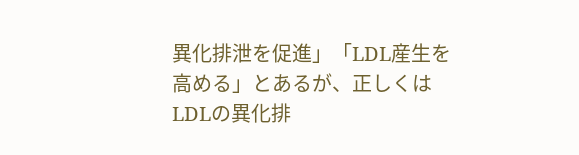異化排泄を促進」「LDL産生を高める」とあるが、正しくはLDLの異化排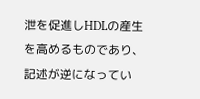泄を促進しHDLの産生を高めるものであり、記述が逆になってい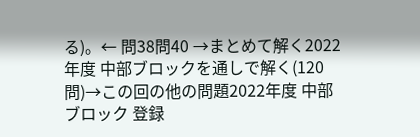る)。← 問38問40 →まとめて解く2022年度 中部ブロックを通しで解く(120問)→この回の他の問題2022年度 中部ブロック 登録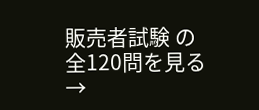販売者試験 の全120問を見る →